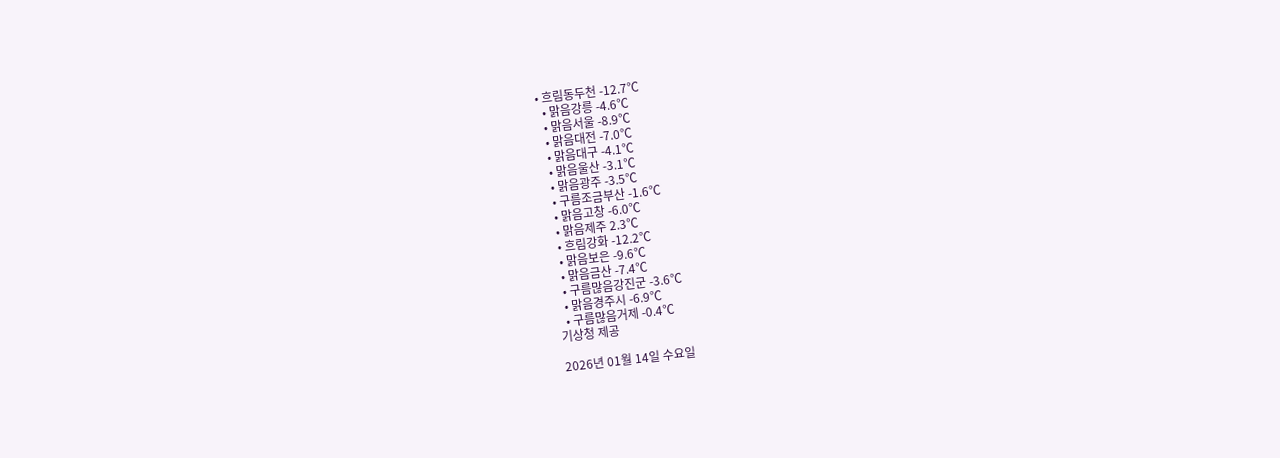• 흐림동두천 -12.7℃
  • 맑음강릉 -4.6℃
  • 맑음서울 -8.9℃
  • 맑음대전 -7.0℃
  • 맑음대구 -4.1℃
  • 맑음울산 -3.1℃
  • 맑음광주 -3.5℃
  • 구름조금부산 -1.6℃
  • 맑음고창 -6.0℃
  • 맑음제주 2.3℃
  • 흐림강화 -12.2℃
  • 맑음보은 -9.6℃
  • 맑음금산 -7.4℃
  • 구름많음강진군 -3.6℃
  • 맑음경주시 -6.9℃
  • 구름많음거제 -0.4℃
기상청 제공

2026년 01월 14일 수요일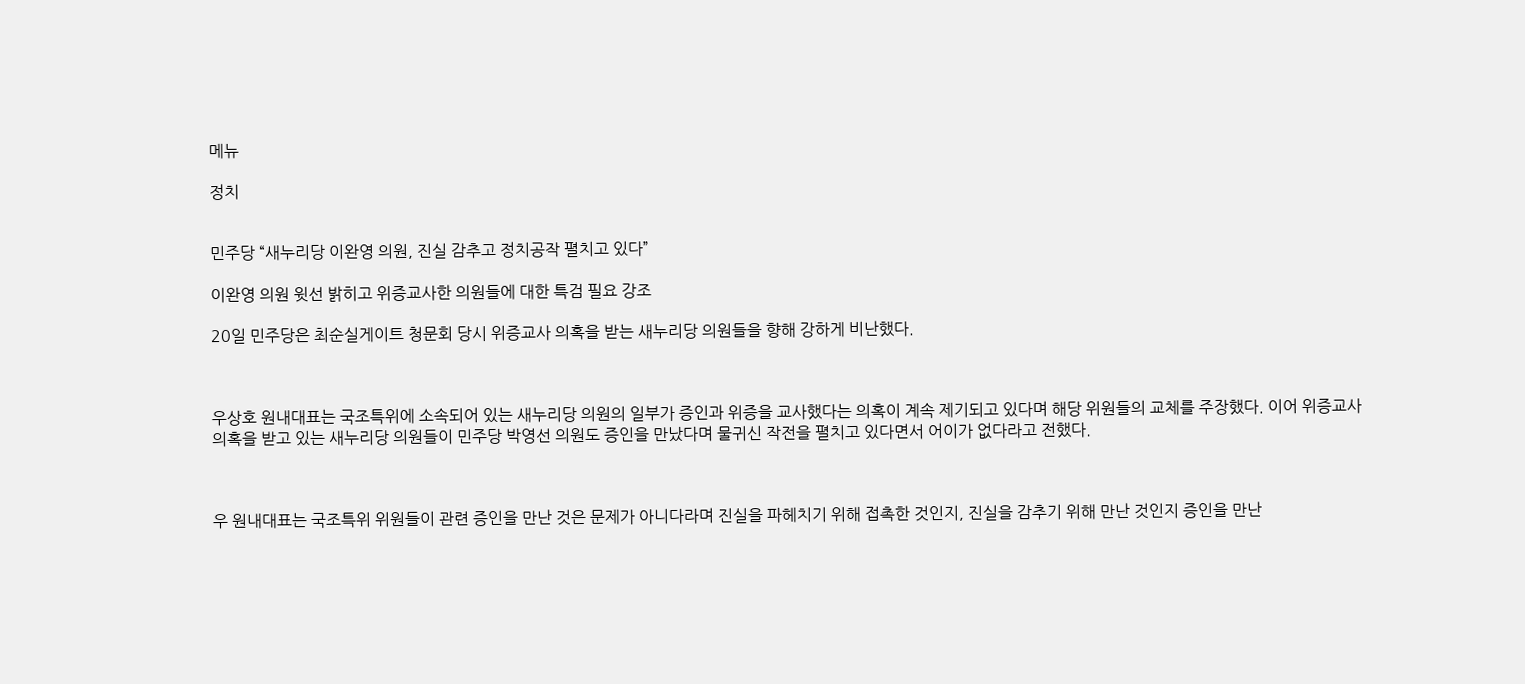메뉴

정치


민주당 “새누리당 이완영 의원, 진실 감추고 정치공작 펼치고 있다”

이완영 의원 윗선 밝히고 위증교사한 의원들에 대한 특검 필요 강조

20일 민주당은 최순실게이트 청문회 당시 위증교사 의혹을 받는 새누리당 의원들을 향해 강하게 비난했다.



우상호 원내대표는 국조특위에 소속되어 있는 새누리당 의원의 일부가 증인과 위증을 교사했다는 의혹이 계속 제기되고 있다며 해당 위원들의 교체를 주장했다. 이어 위증교사 의혹을 받고 있는 새누리당 의원들이 민주당 박영선 의원도 증인을 만났다며 물귀신 작전을 펼치고 있다면서 어이가 없다라고 전했다.



우 원내대표는 국조특위 위원들이 관련 증인을 만난 것은 문제가 아니다라며 진실을 파헤치기 위해 접촉한 것인지, 진실을 감추기 위해 만난 것인지 증인을 만난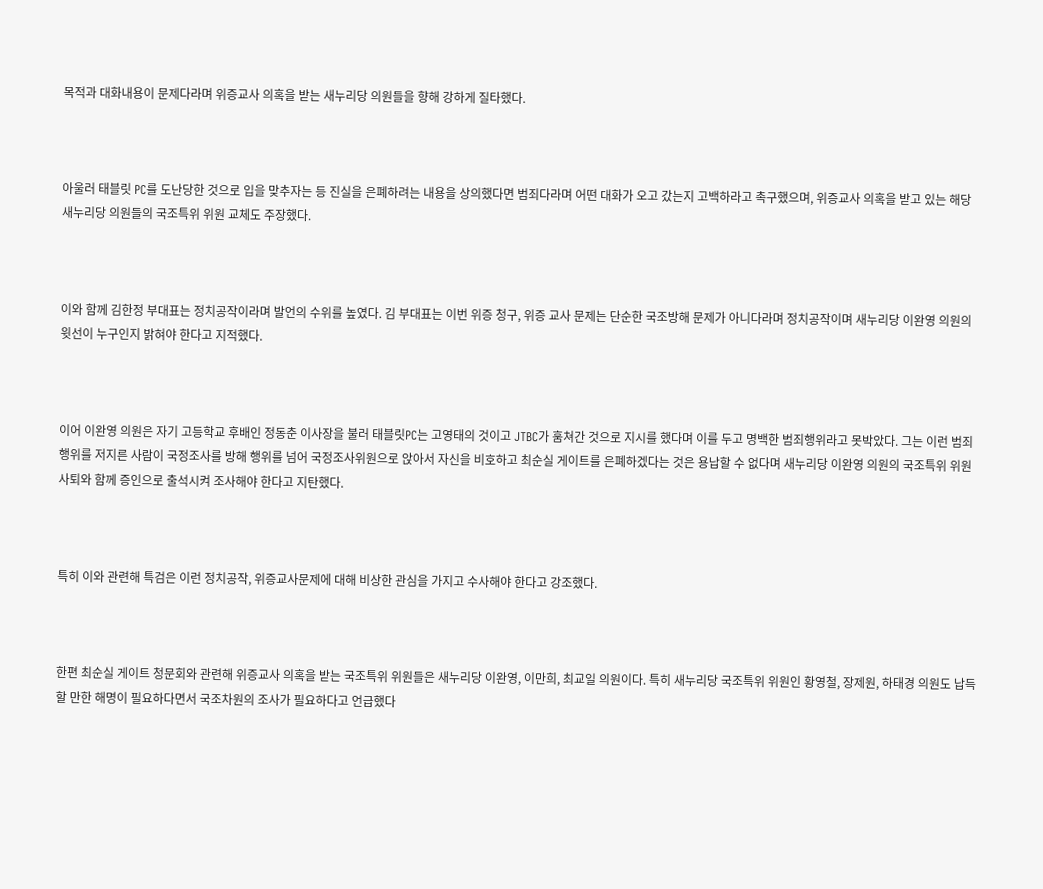목적과 대화내용이 문제다라며 위증교사 의혹을 받는 새누리당 의원들을 향해 강하게 질타했다.



아울러 태블릿 PC를 도난당한 것으로 입을 맞추자는 등 진실을 은폐하려는 내용을 상의했다면 범죄다라며 어떤 대화가 오고 갔는지 고백하라고 촉구했으며, 위증교사 의혹을 받고 있는 해당 새누리당 의원들의 국조특위 위원 교체도 주장했다.



이와 함께 김한정 부대표는 정치공작이라며 발언의 수위를 높였다. 김 부대표는 이번 위증 청구, 위증 교사 문제는 단순한 국조방해 문제가 아니다라며 정치공작이며 새누리당 이완영 의원의 윗선이 누구인지 밝혀야 한다고 지적했다.



이어 이완영 의원은 자기 고등학교 후배인 정동춘 이사장을 불러 태블릿PC는 고영태의 것이고 JTBC가 훔쳐간 것으로 지시를 했다며 이를 두고 명백한 범죄행위라고 못박았다. 그는 이런 범죄행위를 저지른 사람이 국정조사를 방해 행위를 넘어 국정조사위원으로 앉아서 자신을 비호하고 최순실 게이트를 은폐하겠다는 것은 용납할 수 없다며 새누리당 이완영 의원의 국조특위 위원 사퇴와 함께 증인으로 출석시켜 조사해야 한다고 지탄했다.



특히 이와 관련해 특검은 이런 정치공작, 위증교사문제에 대해 비상한 관심을 가지고 수사해야 한다고 강조했다.



한편 최순실 게이트 청문회와 관련해 위증교사 의혹을 받는 국조특위 위원들은 새누리당 이완영, 이만희, 최교일 의원이다. 특히 새누리당 국조특위 위원인 황영철, 장제원, 하태경 의원도 납득할 만한 해명이 필요하다면서 국조차원의 조사가 필요하다고 언급했다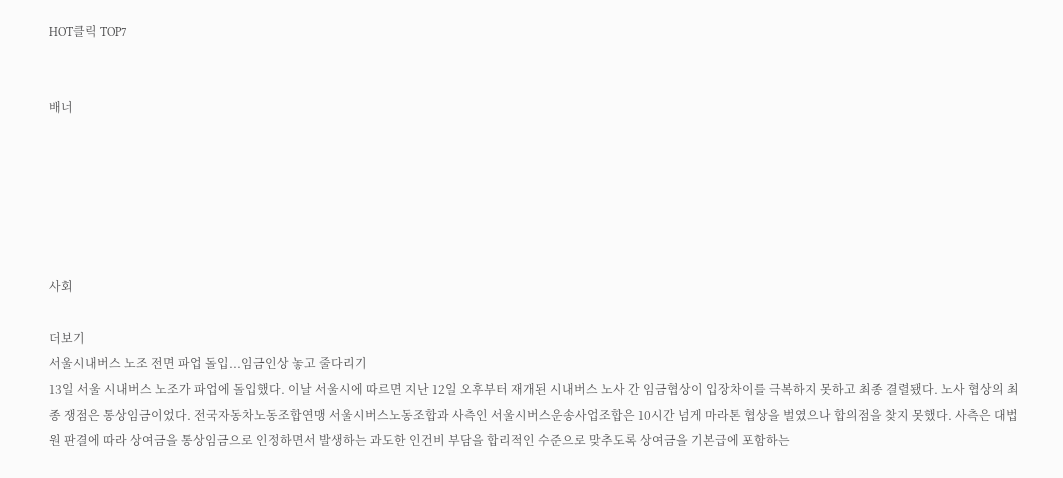HOT클릭 TOP7


배너






사회

더보기
서울시내버스 노조 전면 파업 돌입...임금인상 놓고 줄다리기
13일 서울 시내버스 노조가 파업에 돌입했다. 이날 서울시에 따르면 지난 12일 오후부터 재개된 시내버스 노사 간 임금협상이 입장차이를 극복하지 못하고 최종 결렬됐다. 노사 협상의 최종 쟁점은 통상임금이었다. 전국자동차노동조합연맹 서울시버스노동조합과 사측인 서울시버스운송사업조합은 10시간 넘게 마라톤 협상을 벌였으나 합의점을 찾지 못했다. 사측은 대법원 판결에 따라 상여금을 통상임금으로 인정하면서 발생하는 과도한 인건비 부담을 합리적인 수준으로 맞추도록 상여금을 기본급에 포함하는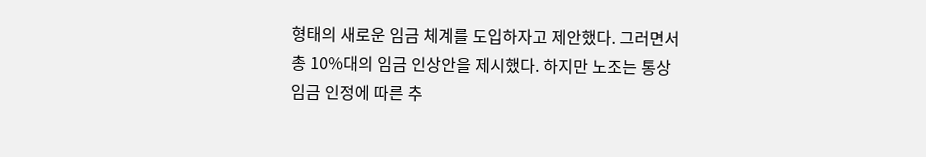형태의 새로운 임금 체계를 도입하자고 제안했다. 그러면서 총 10%대의 임금 인상안을 제시했다. 하지만 노조는 통상임금 인정에 따른 추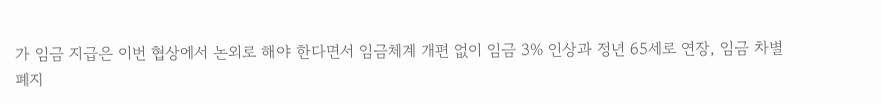가 임금 지급은 이번 협상에서 논외로 해야 한다면서 임금체계 개편 없이 임금 3% 인상과 정년 65세로 연장, 임금 차별 폐지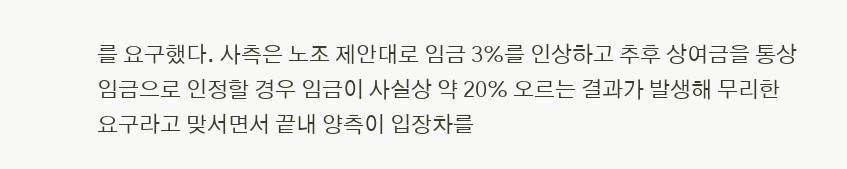를 요구했다. 사측은 노조 제안대로 임금 3%를 인상하고 추후 상여금을 통상임금으로 인정할 경우 임금이 사실상 약 20% 오르는 결과가 발생해 무리한 요구라고 맞서면서 끝내 양측이 입장차를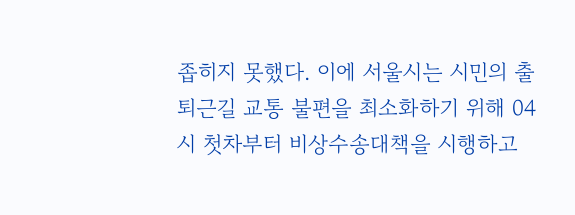좁히지 못했다. 이에 서울시는 시민의 출퇴근길 교통 불편을 최소화하기 위해 04시 첫차부터 비상수송대책을 시행하고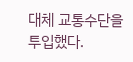대체 교통수단을 투입했다.